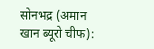सोनभद्र (अमान खान ब्यूरो चीफ):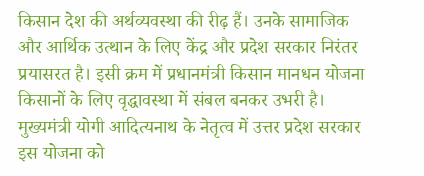किसान देश की अर्थव्यवस्था की रीढ़ हैं। उनके सामाजिक और आर्थिक उत्थान के लिए केंद्र और प्रदेश सरकार निरंतर प्रयासरत है। इसी क्रम में प्रधानमंत्री किसान मानधन योजना किसानों के लिए वृद्धावस्था में संबल बनकर उभरी है। मुख्यमंत्री योगी आदित्यनाथ के नेतृत्व में उत्तर प्रदेश सरकार इस योजना को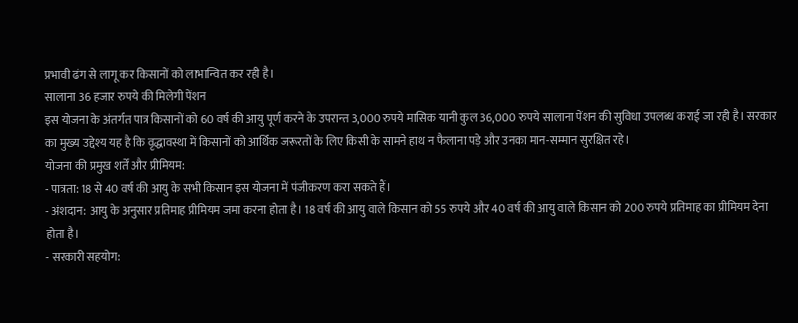प्रभावी ढंग से लागू कर किसानों को लाभान्वित कर रही है।
सालाना 36 हजार रुपये की मिलेगी पेंशन
इस योजना के अंतर्गत पात्र किसानों को 60 वर्ष की आयु पूर्ण करने के उपरान्त 3,000 रुपये मासिक यानी कुल 36,000 रुपये सालाना पेंशन की सुविधा उपलब्ध कराई जा रही है। सरकार का मुख्य उद्देश्य यह है कि वृद्धावस्था में किसानों को आर्थिक जरूरतों के लिए किसी के सामने हाथ न फैलाना पड़े और उनका मान-सम्मान सुरक्षित रहे।
योजना की प्रमुख शर्तें और प्रीमियम:
- पात्रता: 18 से 40 वर्ष की आयु के सभी किसान इस योजना में पंजीकरण करा सकते हैं।
- अंशदान: आयु के अनुसार प्रतिमाह प्रीमियम जमा करना होता है। 18 वर्ष की आयु वाले किसान को 55 रुपये और 40 वर्ष की आयु वाले किसान को 200 रुपये प्रतिमाह का प्रीमियम देना होता है।
- सरकारी सहयोग: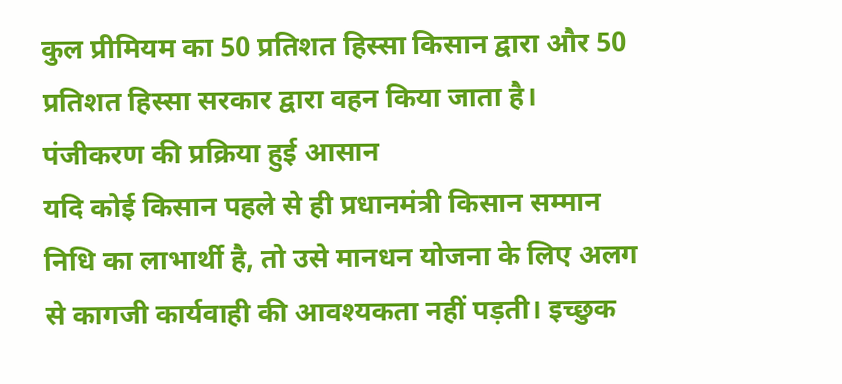कुल प्रीमियम का 50 प्रतिशत हिस्सा किसान द्वारा और 50 प्रतिशत हिस्सा सरकार द्वारा वहन किया जाता है।
पंजीकरण की प्रक्रिया हुई आसान
यदि कोई किसान पहले से ही प्रधानमंत्री किसान सम्मान निधि का लाभार्थी है, तो उसे मानधन योजना के लिए अलग से कागजी कार्यवाही की आवश्यकता नहीं पड़ती। इच्छुक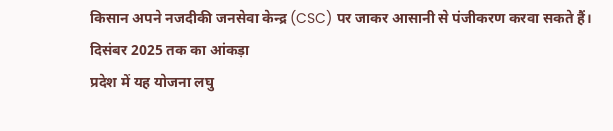किसान अपने नजदीकी जनसेवा केन्द्र (CSC) पर जाकर आसानी से पंजीकरण करवा सकते हैं।
दिसंबर 2025 तक का आंकड़ा
प्रदेश में यह योजना लघु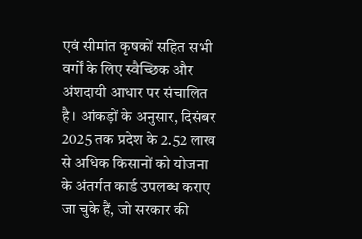एवं सीमांत कृषकों सहित सभी वर्गों के लिए स्वैच्छिक और अंशदायी आधार पर संचालित है। आंकड़ों के अनुसार, दिसंबर 2025 तक प्रदेश के 2.52 लाख से अधिक किसानों को योजना के अंतर्गत कार्ड उपलब्ध कराए जा चुके हैं, जो सरकार की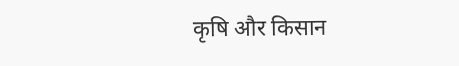कृषि और किसान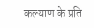कल्याण के प्रति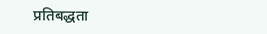प्रतिबद्धता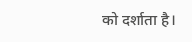को दर्शाता है।